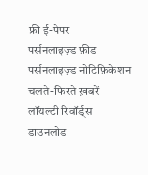फ्री ई-पेपर
पर्सनलाइज़्ड फ़ीड
पर्सनलाइज़्ड नोटिफ़िकेशन
चलते-फिरते ख़बरें
लॉयल्टी रिवॉर्ड्स
डाउनलोड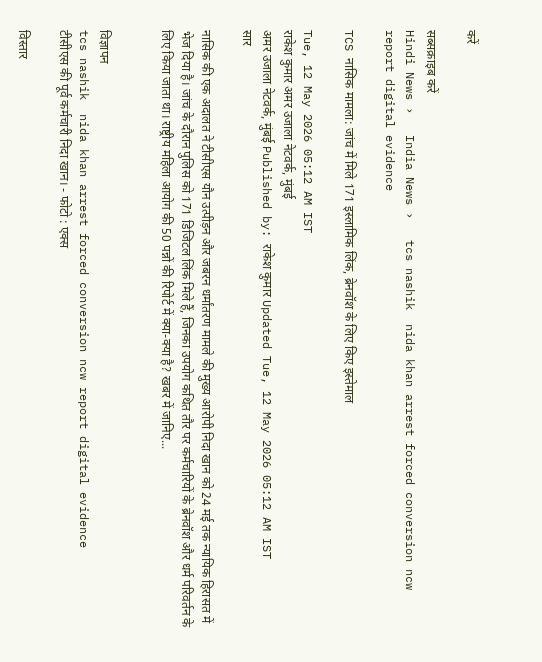करें

सब्सक्राइब करें
Hindi News ›   India News ›   tcs nashik  nida khan arrest forced conversion ncw report digital evidence

TCS नासिक मामला: जांच में मिले 171 इस्लामिक लिंक, ब्रेनवॉश के लिए किए इस्तेमाल

Tue, 12 May 2026 05:12 AM IST
राकेश कुमार अमर उजाला नेटवर्क, मुंबई
अमर उजाला नेटवर्क, मुंबई Published by: राकेश कुमार Updated Tue, 12 May 2026 05:12 AM IST
सार

नासिक की एक अदालत ने टीसीएस यौन उत्पीड़न और जबरन धर्मांतरण मामले की मुख्य आरोपी निदा खान को 24 मई तक न्यायिक हिरासत में भेज दिया है। जांच के दौरान पुलिस को 171 डिजिटल लिंक मिले हैं, जिनका उपयोग कथित तौर पर कर्मचारियों के ब्रेनवॉश और धर्म परिवर्तन के लिए किया जाता था। राष्ट्रीय महिला आयोग की 50 पन्नों की रिपोर्ट में क्या-क्या है? खबर में जानिए...


विज्ञापन
tcs nashik  nida khan arrest forced conversion ncw report digital evidence
टीसीएस की पूर्व कर्मचारी निदा खान। - फोटो : एक्स

विस्तार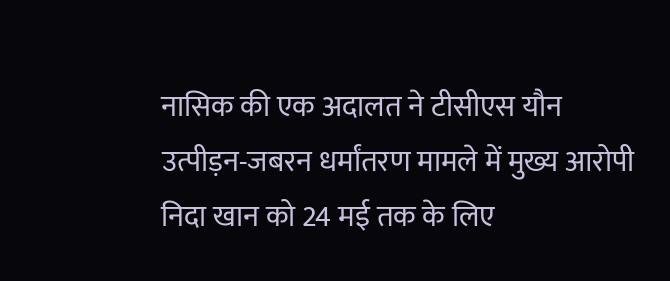नासिक की एक अदालत ने टीसीएस यौन उत्पीड़न-जबरन धर्मांतरण मामले में मुख्य आरोपी निदा खान को 24 मई तक के लिए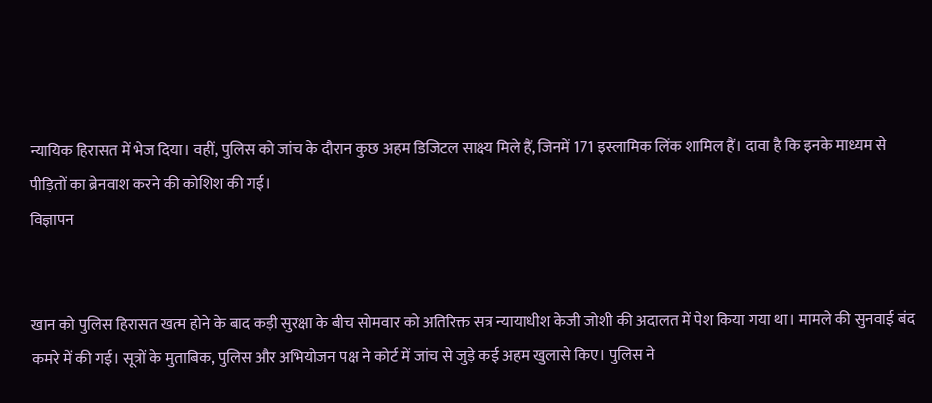न्यायिक हिरासत में भेज दिया। वहीं, पुलिस को जांच के दौरान कुछ अहम डिजिटल साक्ष्य मिले हैं, जिनमें 171 इस्लामिक लिंक शामिल हैं। दावा है कि इनके माध्यम से पीड़ितों का ब्रेनवाश करने की कोशिश की गई।
विज्ञापन


खान को पुलिस हिरासत खत्म होने के बाद कड़ी सुरक्षा के बीच सोमवार को अतिरिक्त सत्र न्यायाधीश केजी जोशी की अदालत में पेश किया गया था। मामले की सुनवाई बंद कमरे में की गई। सूत्रों के मुताबिक, पुलिस और अभियोजन पक्ष ने कोर्ट में जांच से जुड़े कई अहम खुलासे किए। पुलिस ने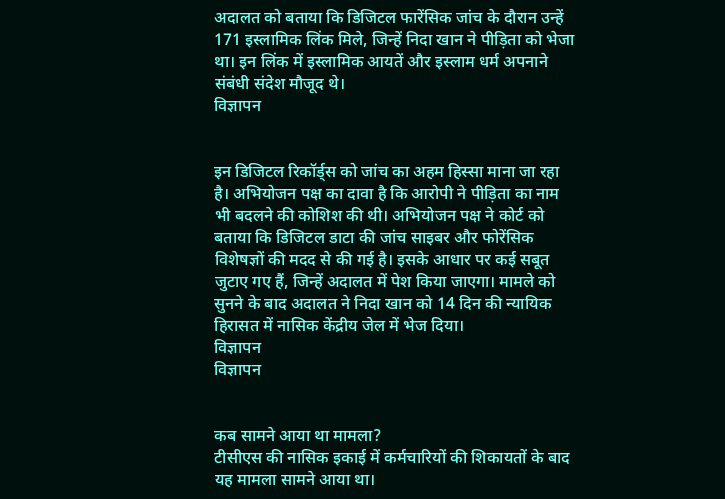अदालत को बताया कि डिजिटल फारेंसिक जांच के दौरान उन्हें 171 इस्लामिक लिंक मिले, जिन्हें निदा खान ने पीड़िता को भेजा था। इन लिंक में इस्लामिक आयतें और इस्लाम धर्म अपनाने संबंधी संदेश मौजूद थे।
विज्ञापन


इन डिजिटल रिकॉर्ड्स को जांच का अहम हिस्सा माना जा रहा है। अभियोजन पक्ष का दावा है कि आरोपी ने पीड़िता का नाम भी बदलने की कोशिश की थी। अभियोजन पक्ष ने कोर्ट को बताया कि डिजिटल डाटा की जांच साइबर और फोरेंसिक विशेषज्ञों की मदद से की गई है। इसके आधार पर कई सबूत जुटाए गए हैं, जिन्हें अदालत में पेश किया जाएगा। मामले को सुनने के बाद अदालत ने निदा खान को 14 दिन की न्यायिक हिरासत में नासिक केंद्रीय जेल में भेज दिया।
विज्ञापन
विज्ञापन


कब सामने आया था मामला?
टीसीएस की नासिक इकाई में कर्मचारियों की शिकायतों के बाद यह मामला सामने आया था।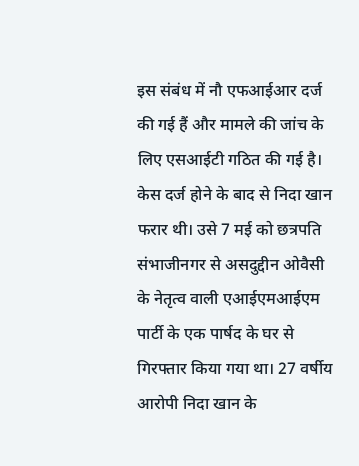इस संबंध में नौ एफआईआर दर्ज की गई हैं और मामले की जांच के लिए एसआईटी गठित की गई है। केस दर्ज होने के बाद से निदा खान फरार थी। उसे 7 मई को छत्रपति संभाजीनगर से असदुद्दीन ओवैसी के नेतृत्व वाली एआईएमआईएम पार्टी के एक पार्षद के घर से गिरफ्तार किया गया था। 27 वर्षीय आरोपी निदा खान के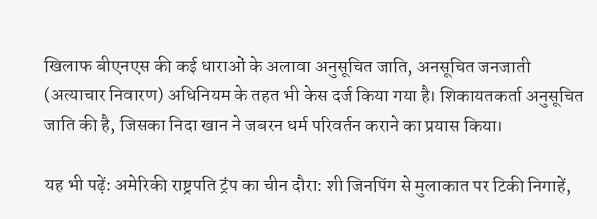खिलाफ बीएनएस की कई धाराओं के अलावा अनुसूचित जाति, अनसूचित जनजाती (अत्याचार निवारण) अधिनियम के तहत भी केस दर्ज किया गया है। शिकायतकर्ता अनुसूचित जाति की है, जिसका निदा खान ने जबरन धर्म परिवर्तन कराने का प्रयास किया।

यह भी पढ़ें: अमेरिकी राष्ट्रपति ट्रंप का चीन दौरा: शी जिनपिंग से मुलाकात पर टिकी निगाहें,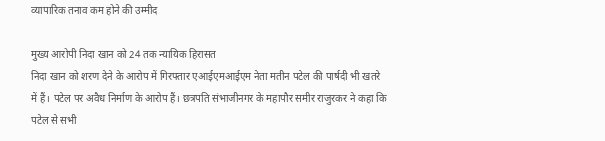व्यापारिक तनाव कम होने की उम्मीद

मुख्य आरोपी निदा खान को 24 तक न्यायिक हिरासत
निदा खान को शरण देने के आरोप में गिरफ्तार एआईएमआईएम नेता मतीन पटेल की पार्षदी भी खतरे में हैं। पटेल पर अवैध निर्माण के आरोप हैं। छत्रपति संभाजीनगर के महापौर समीर राजुरकर ने कहा कि पटेल से सभी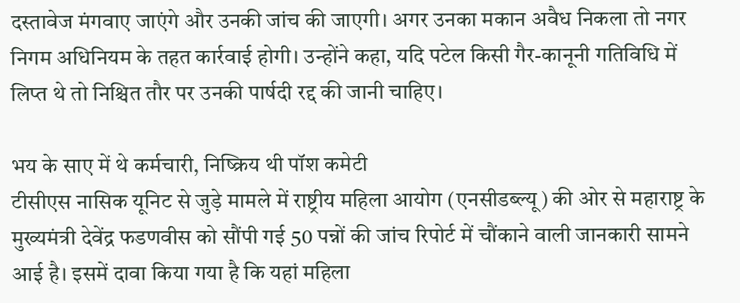दस्तावेज मंगवाए जाएंगे और उनकी जांच की जाएगी। अगर उनका मकान अवैध निकला तो नगर निगम अधिनियम के तहत कार्रवाई होगी। उन्होंने कहा, यदि पटेल किसी गैर-कानूनी गतिविधि में लिप्त थे तो निश्चित तौर पर उनकी पार्षदी रद्द की जानी चाहिए।

भय के साए में थे कर्मचारी, निष्क्रिय थी पॉश कमेटी
टीसीएस नासिक यूनिट से जुड़े मामले में राष्ट्रीय महिला आयोग (एनसीडब्ल्यू) की ओर से महाराष्ट्र के मुख्यमंत्री देवेंद्र फडणवीस को सौंपी गई 50 पन्नों की जांच रिपोर्ट में चौंकाने वाली जानकारी सामने आई है। इसमें दावा किया गया है कि यहां महिला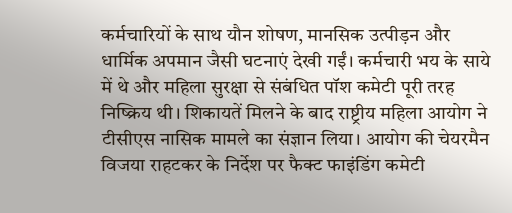कर्मचारियों के साथ यौन शोषण, मानसिक उत्पीड़न और धार्मिक अपमान जैसी घटनाएं देखी गईं। कर्मचारी भय के साये में थे और महिला सुरक्षा से संबंधित पॉश कमेटी पूरी तरह निष्क्रिय थी। शिकायतें मिलने के बाद राष्ट्रीय महिला आयोग ने टीसीएस नासिक मामले का संज्ञान लिया। आयोग की चेयरमैन विजया राहटकर के निर्देश पर फैक्ट फाइंडिंग कमेटी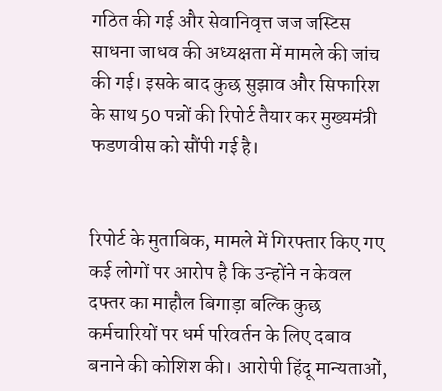गठित की गई और सेवानिवृत्त जज जस्टिस साधना जाधव की अध्यक्षता में मामले की जांच की गई। इसके बाद कुछ सुझाव और सिफारिश के साथ 50 पन्नों की रिपोर्ट तैयार कर मुख्यमंत्री फडणवीस को सौंपी गई है।


रिपोर्ट के मुताबिक, मामले में गिरफ्तार किए गए कई लोगों पर आरोप है कि उन्होंने न केवल दफ्तर का माहौल बिगाड़ा बल्कि कुछ कर्मचारियों पर धर्म परिवर्तन के लिए दबाव बनाने की कोशिश की। आरोपी हिंदू मान्यताओं,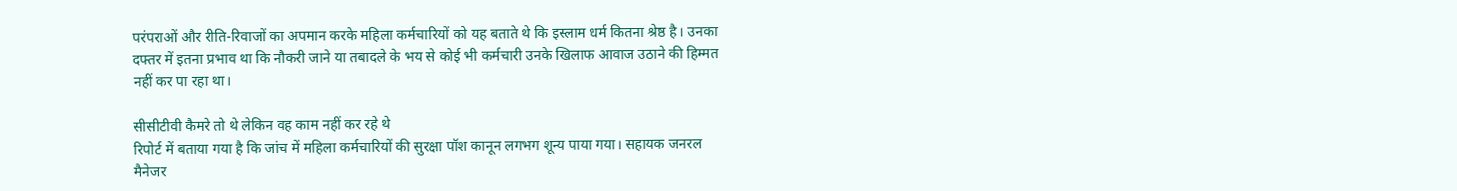परंपराओं और रीति-रिवाजों का अपमान करके महिला कर्मचारियों को यह बताते थे कि इस्लाम धर्म कितना श्रेष्ठ है। उनका दफ्तर में इतना प्रभाव था कि नौकरी जाने या तबादले के भय से कोई भी कर्मचारी उनके खिलाफ आवाज उठाने की हिम्मत नहीं कर पा रहा था।

सीसीटीवी कैमरे तो थे लेकिन वह काम नहीं कर रहे थे
रिपोर्ट में बताया गया है कि जांच में महिला कर्मचारियों की सुरक्षा पॉश कानून लगभग शून्य पाया गया। सहायक जनरल मैनेजर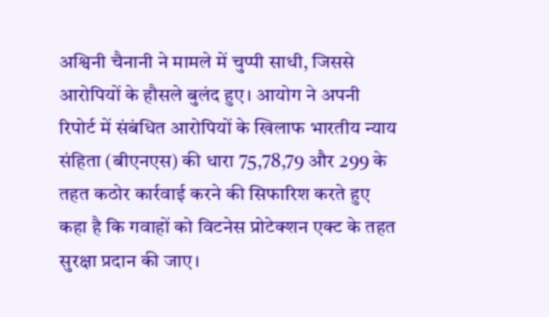अश्विनी चैनानी ने मामले में चुप्पी साधी, जिससे आरोपियों के हौसले बुलंद हुए। आयोग ने अपनी रिपोर्ट में संबंधित आरोपियों के खिलाफ भारतीय न्याय संहिता (बीएनएस) की धारा 75,78,79 और 299 के तहत कठोर कार्रवाई करने की सिफारिश करते हुए कहा है कि गवाहों को विटनेस प्रोटेक्शन एक्ट के तहत सुरक्षा प्रदान की जाए।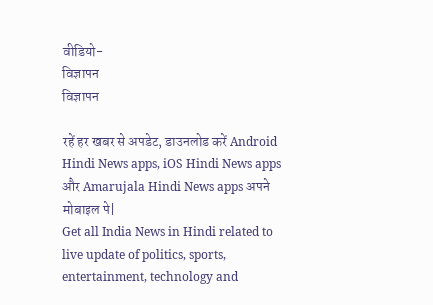वीडियो-
विज्ञापन
विज्ञापन

रहें हर खबर से अपडेट, डाउनलोड करें Android Hindi News apps, iOS Hindi News apps और Amarujala Hindi News apps अपने मोबाइल पे|
Get all India News in Hindi related to live update of politics, sports, entertainment, technology and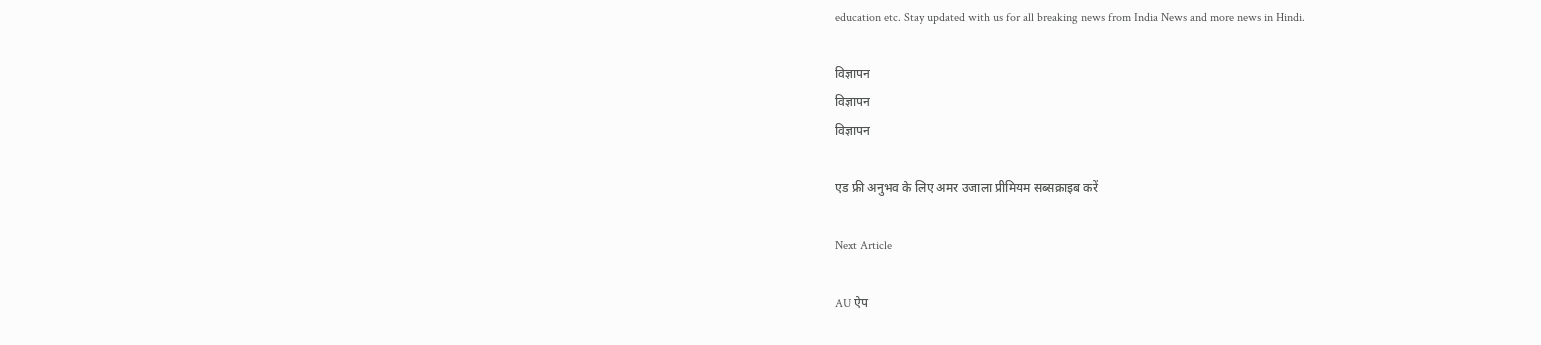education etc. Stay updated with us for all breaking news from India News and more news in Hindi.

विज्ञापन
विज्ञापन
विज्ञापन

एड फ्री अनुभव के लिए अमर उजाला प्रीमियम सब्सक्राइब करें

Next Article

AU ऐप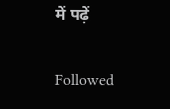में पढ़ें

Followed